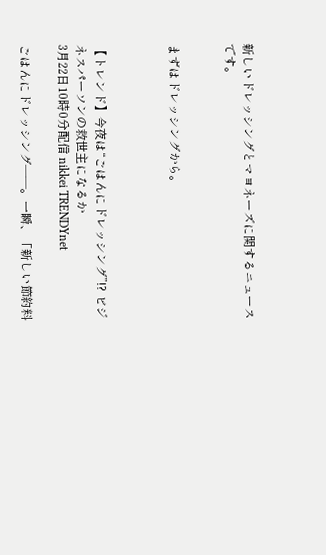新しいドレッシングとマヨネーズに関するニュースです。


まずはドレッシングから。



【トレンド】今夜は“ごはんにドレッシング”!? ビジネスパーソンの救世主になるか
3月22日10時0分配信 nikkei TRENDYnet

ごはんにドレッシング――。一瞬、「新しい節約料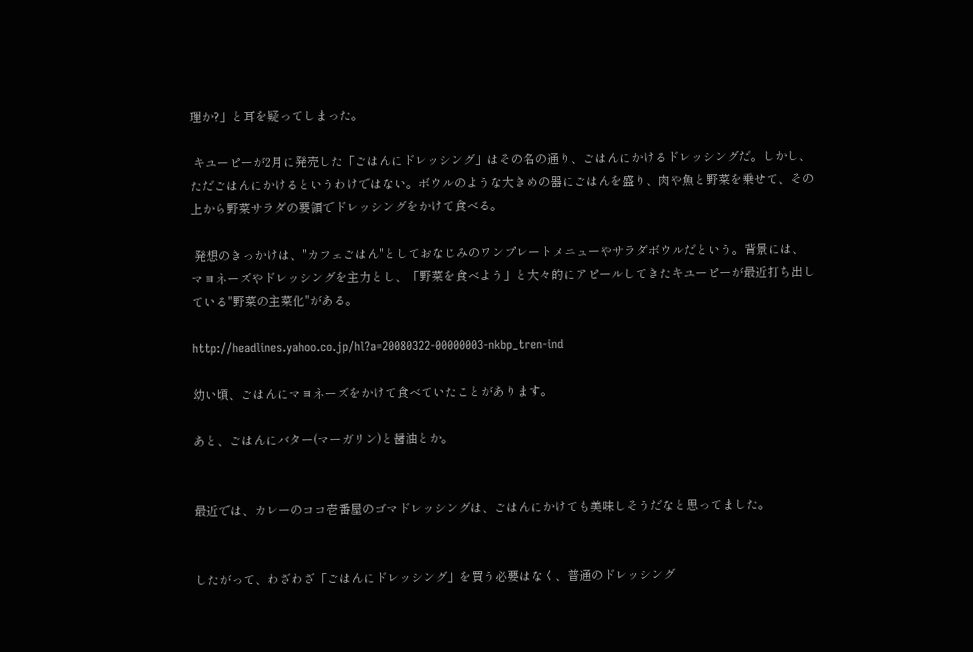理か?」と耳を疑ってしまった。

 キユーピーが2月に発売した「ごはんにドレッシング」はその名の通り、ごはんにかけるドレッシングだ。しかし、ただごはんにかけるというわけではない。ボウルのような大きめの器にごはんを盛り、肉や魚と野菜を乗せて、その上から野菜サラダの要領でドレッシングをかけて食べる。

 発想のきっかけは、"カフェごはん"としておなじみのワンプレートメニューやサラダボウルだという。背景には、マヨネーズやドレッシングを主力とし、「野菜を食べよう」と大々的にアピールしてきたキユーピーが最近打ち出している"野菜の主菜化"がある。

http://headlines.yahoo.co.jp/hl?a=20080322-00000003-nkbp_tren-ind

幼い頃、ごはんにマヨネーズをかけて食べていたことがあります。

あと、ごはんにバター(マーガリン)と醤油とか。


最近では、カレーのココ壱番屋のゴマドレッシングは、ごはんにかけても美味しそうだなと思ってました。


したがって、わざわざ「ごはんにドレッシング」を買う必要はなく、普通のドレッシング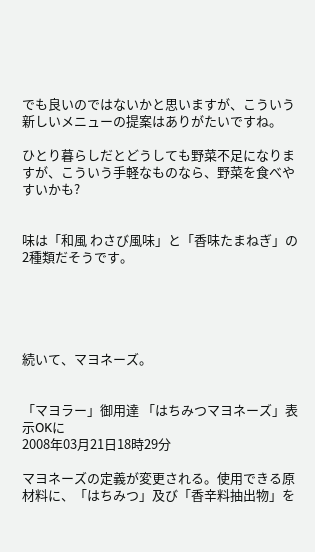でも良いのではないかと思いますが、こういう新しいメニューの提案はありがたいですね。

ひとり暮らしだとどうしても野菜不足になりますが、こういう手軽なものなら、野菜を食べやすいかも?


味は「和風 わさび風味」と「香味たまねぎ」の2種類だそうです。





続いて、マヨネーズ。


「マヨラー」御用達 「はちみつマヨネーズ」表示OKに
2008年03月21日18時29分

マヨネーズの定義が変更される。使用できる原材料に、「はちみつ」及び「香辛料抽出物」を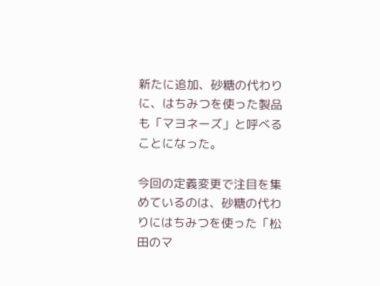新たに追加、砂糖の代わりに、はちみつを使った製品も「マヨネーズ」と呼べることになった。

今回の定義変更で注目を集めているのは、砂糖の代わりにはちみつを使った「松田のマ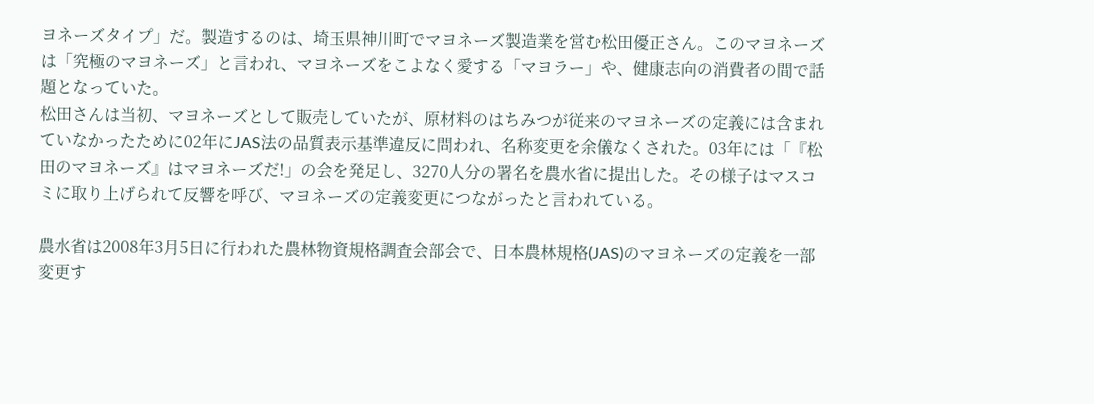ヨネーズタイプ」だ。製造するのは、埼玉県神川町でマヨネーズ製造業を営む松田優正さん。このマヨネーズは「究極のマヨネーズ」と言われ、マヨネーズをこよなく愛する「マヨラー」や、健康志向の消費者の間で話題となっていた。
松田さんは当初、マヨネーズとして販売していたが、原材料のはちみつが従来のマヨネーズの定義には含まれていなかったために02年にJAS法の品質表示基準違反に問われ、名称変更を余儀なくされた。03年には「『松田のマヨネーズ』はマヨネーズだ!」の会を発足し、3270人分の署名を農水省に提出した。その様子はマスコミに取り上げられて反響を呼び、マヨネーズの定義変更につながったと言われている。

農水省は2008年3月5日に行われた農林物資規格調査会部会で、日本農林規格(JAS)のマヨネーズの定義を一部変更す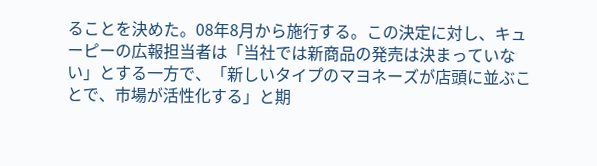ることを決めた。08年8月から施行する。この決定に対し、キューピーの広報担当者は「当社では新商品の発売は決まっていない」とする一方で、「新しいタイプのマヨネーズが店頭に並ぶことで、市場が活性化する」と期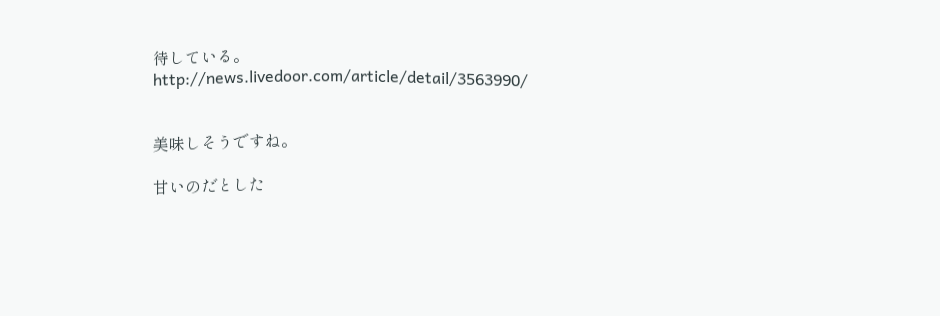待している。
http://news.livedoor.com/article/detail/3563990/


美味しそうですね。

甘いのだとした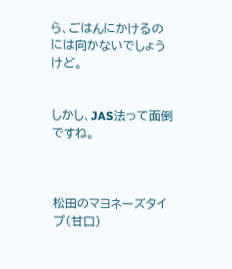ら、ごはんにかけるのには向かないでしょうけど。


しかし、JAS法って面倒ですね。



松田のマヨネーズタイプ(甘口)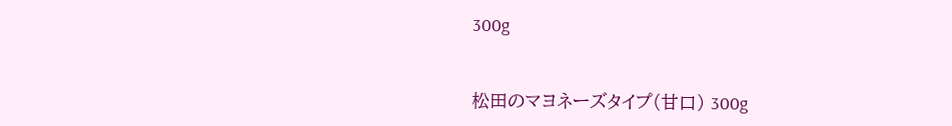300g


松田のマヨネーズタイプ(甘口) 300g